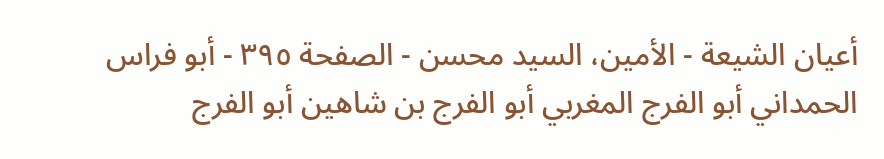أعيان الشيعة - الأمين، السيد محسن - الصفحة ٣٩٥ - أبو فراس الحمداني أبو الفرج المغربي أبو الفرج بن شاهين أبو الفرج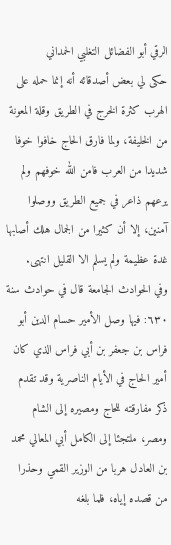الرقي أبو الفضائل التغلبي الحمداني
حكى لي بعض أصدقائه أنه إنما حمله على الهرب كثرة الخرج في الطريق وقلة المعونة من الخليفة، ولما فارق الحاج خافوا خوفا شديدا من العرب فامن الله خوفهم ولم يرعهم ذاعر في جميع الطريق ووصلوا آمنين، إلا أن كثيرا من الجمال هلك أصابها غدة عظيمة ولم يسلم الا القليل انتهى.
وفي الحوادث الجامعة قال في حوادث سنة ٦٣٠: فيها وصل الأمير حسام الدين أبو فراس بن جعفر بن أبي فراس الذي كان أمير الحاج في الأيام الناصرية وقد تقدم ذكر مفارقته للحاج ومصيره إلى الشام ومصر، ملتجئا إلى الكامل أبي المعالي محمد بن العادل هربا من الوزير القمي وحذرا من قصده إياه، فلما بلغه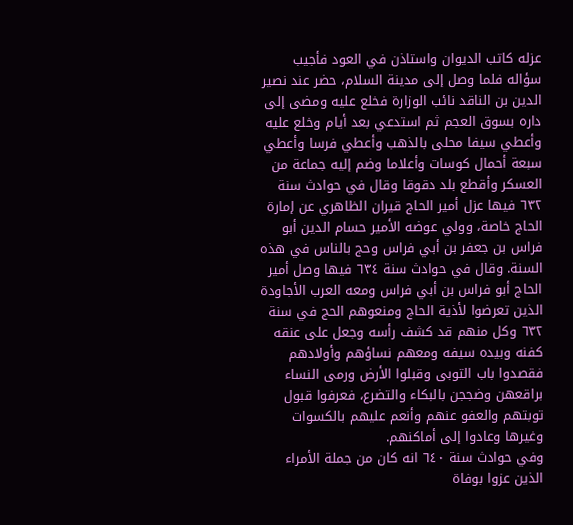عزله كاتب الديوان واستاذن في العود فأجيب سؤاله فلما وصل إلى مدينة السلام، حضر عند نصير الدين بن الناقد نائب الوزارة فخلع عليه ومضى إلى داره بسوق العجم ثم استدعي بعد أيام وخلع عليه وأعطي سيفا محلى بالذهب وأعطي فرسا وأعطي سبعة أحمال كوسات وأعلاما وضم إليه جماعة من العسكر وأقطع بلد دقوقا وقال في حوادث سنة ٦٣٢ فيها عزل أمير الحاج قيران الظاهري عن إمارة الحاج خاصة، وولي عوضه الأمير حسام الدين أبو فراس بن جعفر بن أبي فراس وحج بالناس في هذه السنة. وقال في حوادث سنة ٦٣٤ فيها وصل أمير الحاج أبو فراس بن أبي فراس ومعه العرب الأجاودة الذين تعرضوا لأذية الحاج ومنعوهم الحج في سنة ٦٣٢ وكل منهم قد كشف رأسه وجعل على عنقه كفنه وبيده سيفه ومعهم نساؤهم وأولادهم فقصدوا باب التوبى وقبلوا الأرض ورمى النساء براقعهن وضججن بالبكاء والتضرع، فعرفوا قبول توبتهم والعفو عنهم وأنعم عليهم بالكسوات وغيرها وعادوا إلى أماكنهم.
وفي حوادث سنة ٦٤٠ انه كان من جملة الأمراء الذين عزوا بوفاة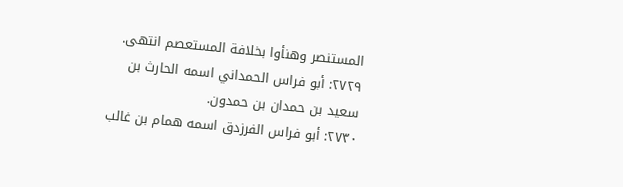المستنصر وهنأوا بخلافة المستعصم انتهى.
٢٧٢٩: أبو فراس الحمداني اسمه الحارث بن سعيد بن حمدان بن حمدون.
٢٧٣٠: أبو فراس الفرزدق اسمه همام بن غالب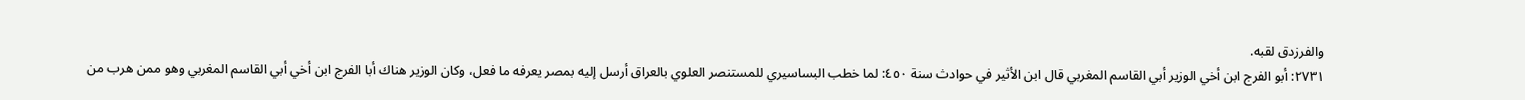والفرزدق لقبه.
٢٧٣١: أبو الفرج ابن أخي الوزير أبي القاسم المغربي قال ابن الأثير في حوادث سنة ٤٥٠: لما خطب البساسيري للمستنصر العلوي بالعراق أرسل إليه بمصر يعرفه ما فعل، وكان الوزير هناك أبا الفرج ابن أخي أبي القاسم المغربي وهو ممن هرب من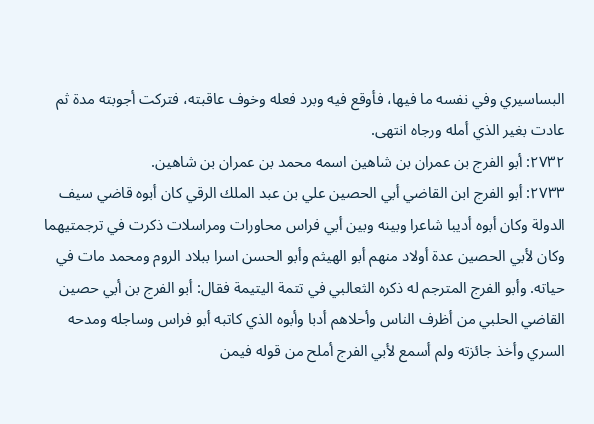البساسيري وفي نفسه ما فيها، فأوقع فيه وبرد فعله وخوف عاقبته، فتركت أجوبته مدة ثم عادت بغير الذي أمله ورجاه انتهى.
٢٧٣٢: أبو الفرج بن عمران بن شاهين اسمه محمد بن عمران بن شاهين.
٢٧٣٣: أبو الفرج ابن القاضي أبي الحصين علي بن عبد الملك الرقي كان أبوه قاضي سيف الدولة وكان أبوه أديبا شاعرا وبينه وبين أبي فراس محاورات ومراسلات ذكرت في ترجمتيهما وكان لأبي الحصين عدة أولاد منهم أبو الهيثم وأبو الحسن اسرا ببلاد الروم ومحمد مات في حياته. وأبو الفرج المترجم له ذكره الثعالبي في تتمة اليتيمة فقال: أبو الفرج بن أبي حصين القاضي الحلبي من أظرف الناس وأحلاهم أدبا وأبوه الذي كاتبه أبو فراس وساجله ومدحه السري وأخذ جائزته ولم أسمع لأبي الفرج أملح من قوله فيمن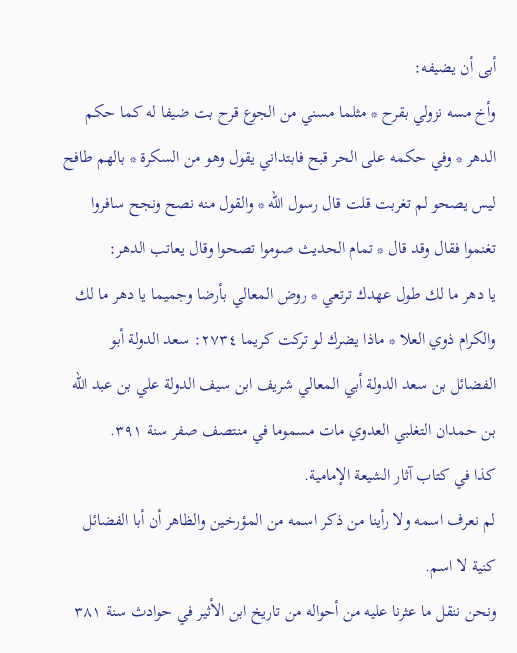أبى أن يضيفه:
وأخ مسه نزولي بقرح * مثلما مسني من الجوع قرح بت ضيفا له كما حكم الدهر * وفي حكمه على الحر قبح فابتداني يقول وهو من السكرة * بالهم طافح ليس يصحو لم تغربت قلت قال رسول الله * والقول منه نصح ونجح سافروا تغنموا فقال وقد قال * تمام الحديث صوموا تصحوا وقال يعاتب الدهر:
يا دهر ما لك طول عهدك ترتعي * روض المعالي بأرضا وجميما يا دهر ما لك والكرام ذوي العلا * ماذا يضرك لو تركت كريما ٢٧٣٤: سعد الدولة أبو الفضائل بن سعد الدولة أبي المعالي شريف ابن سيف الدولة علي بن عبد الله بن حمدان التغلبي العدوي مات مسموما في منتصف صفر سنة ٣٩١.
كذا في كتاب آثار الشيعة الإمامية.
لم نعرف اسمه ولا رأينا من ذكر اسمه من المؤرخين والظاهر أن أبا الفضائل كنية لا اسم.
ونحن ننقل ما عثرنا عليه من أحواله من تاريخ ابن الأثير في حوادث سنة ٣٨١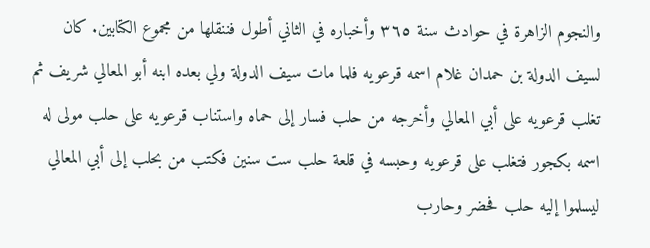والنجوم الزاهرة في حوادث سنة ٣٦٥ وأخباره في الثاني أطول فننقلها من مجموع الكتابين. كان لسيف الدولة بن حمدان غلام اسمه قرعويه فلما مات سيف الدولة ولي بعده ابنه أبو المعالي شريف ثم تغلب قرعويه على أبي المعالي وأخرجه من حلب فسار إلى حماه واستناب قرعويه على حلب مولى له اسمه بكجور فتغلب على قرعويه وحبسه في قلعة حلب ست سنين فكتب من بحلب إلى أبي المعالي ليسلموا إليه حلب فحضر وحارب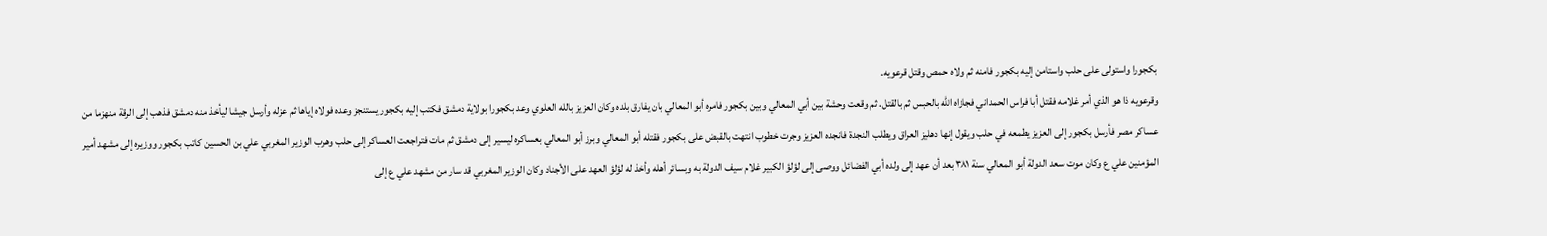بكجورا واستولى على حلب واستامن إليه بكجور فامنه ثم ولاه حمص وقتل قرعويه.
وقرعويه ذا هو الذي أمر غلامه فقتل أبا فراس الحمداني فجازاه الله بالحبس ثم بالقتل. ثم وقعت وحشة بين أبي المعالي وبين بكجور فامره أبو المعالي بان يفارق بلده وكان العزيز بالله العلوي وعد بكجورا بولاية دمشق فكتب إليه بكجور يستنجز وعده فولاه إياها ثم عزله وأرسل جيشا ليأخذ منه دمشق فذهب إلى الرقة منهزما من عساكر مصر فأرسل بكجور إلى العزيز يطمعه في حلب ويقول إنها دهليز العراق ويطلب النجدة فانجده العزيز وجرت خطوب انتهت بالقبض على بكجور فقتله أبو المعالي وبرز أبو المعالي بعساكره ليسير إلى دمشق ثم مات فتراجعت العساكر إلى حلب وهرب الوزير المغربي علي بن الحسين كاتب بكجور ووزيره إلى مشهد أمير المؤمنين علي ع وكان موت سعد الدولة أبو المعالي سنة ٣٨١ بعد أن عهد إلى ولده أبي الفضائل ووصى إلى لؤلؤ الكبير غلام سيف الدولة به وبسائر أهله وأخذ له لؤلؤ العهد على الأجناد وكان الوزير المغربي قد سار من مشهد علي ع إلى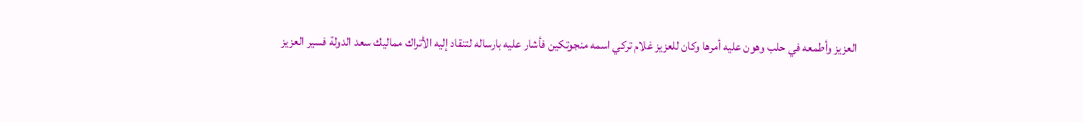العزيز وأطمعه في حلب وهون عليه أمرها وكان للعزيز غلام تركي اسمه منجوتكين فأشار عليه بارساله لتنقاد إليه الأتراك مماليك سعد الدولة فسير العزيز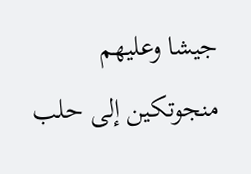جيشا وعليهم منجوتكين إلى حلب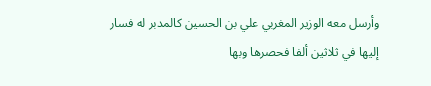وأرسل معه الوزير المغربي علي بن الحسين كالمدبر له فسار إليها في ثلاثين ألفا فحصرها وبها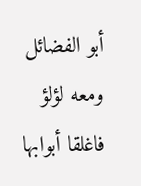أبو الفضائل ومعه لؤلؤ فاغلقا أبوابها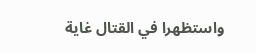واستظهرا في القتال غاية